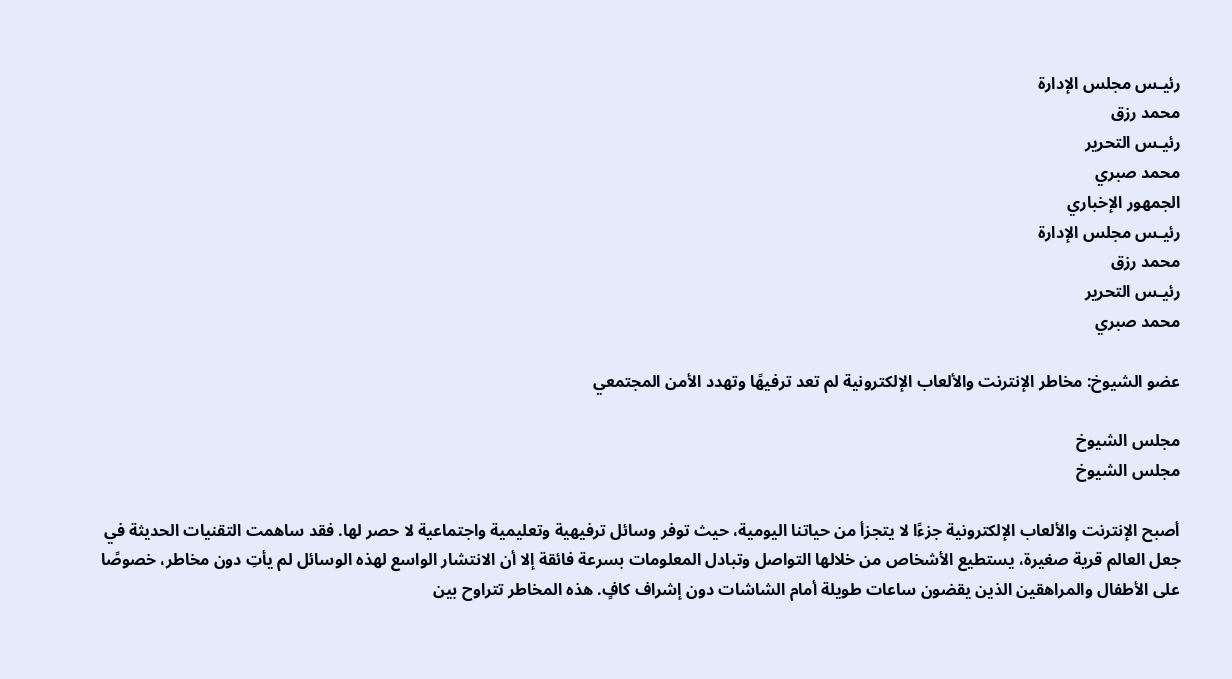رئيـس مجلس الإدارة
محمد رزق
رئيـس التحرير
محمد صبري
الجمهور الإخباري
رئيـس مجلس الإدارة
محمد رزق
رئيـس التحرير
محمد صبري

عضو الشيوخ: مخاطر الإنترنت والألعاب الإلكترونية لم تعد ترفيهًا وتهدد الأمن المجتمعي

مجلس الشيوخ
مجلس الشيوخ

أصبح الإنترنت والألعاب الإلكترونية جزءًا لا يتجزأ من حياتنا اليومية، حيث توفر وسائل ترفيهية وتعليمية واجتماعية لا حصر لها. فقد ساهمت التقنيات الحديثة في جعل العالم قرية صغيرة، يستطيع الأشخاص من خلالها التواصل وتبادل المعلومات بسرعة فائقة إلا أن الانتشار الواسع لهذه الوسائل لم يأتِ دون مخاطر، خصوصًا على الأطفال والمراهقين الذين يقضون ساعات طويلة أمام الشاشات دون إشراف كافٍ. هذه المخاطر تتراوح بين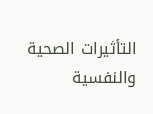التأثيرات الصحية والنفسية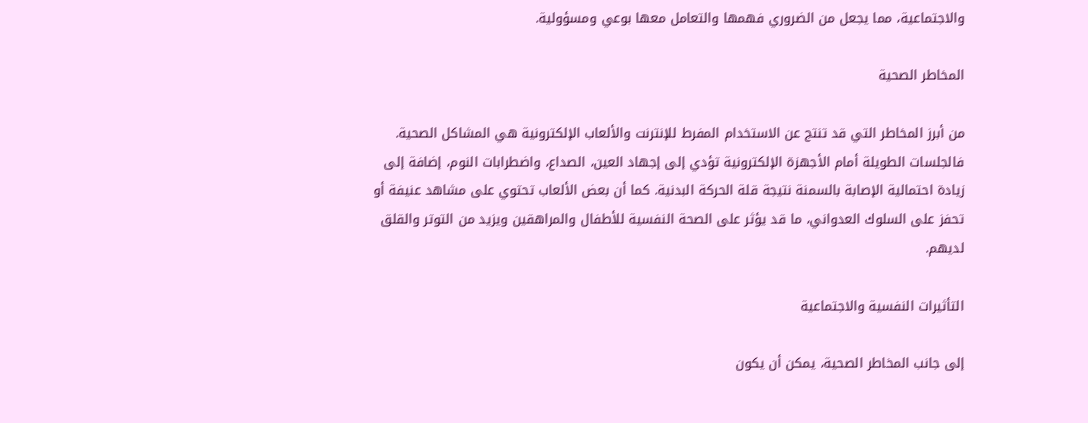والاجتماعية، مما يجعل من الضروري فهمها والتعامل معها بوعي ومسؤولية.

المخاطر الصحية

من أبرز المخاطر التي قد تنتج عن الاستخدام المفرط للإنترنت والألعاب الإلكترونية هي المشاكل الصحية. فالجلسات الطويلة أمام الأجهزة الإلكترونية تؤدي إلى إجهاد العين، الصداع، واضطرابات النوم، إضافة إلى زيادة احتمالية الإصابة بالسمنة نتيجة قلة الحركة البدنية. كما أن بعض الألعاب تحتوي على مشاهد عنيفة أو تحفز على السلوك العدواني، ما قد يؤثر على الصحة النفسية للأطفال والمراهقين ويزيد من التوتر والقلق لديهم.

التأثيرات النفسية والاجتماعية

إلى جانب المخاطر الصحية، يمكن أن يكون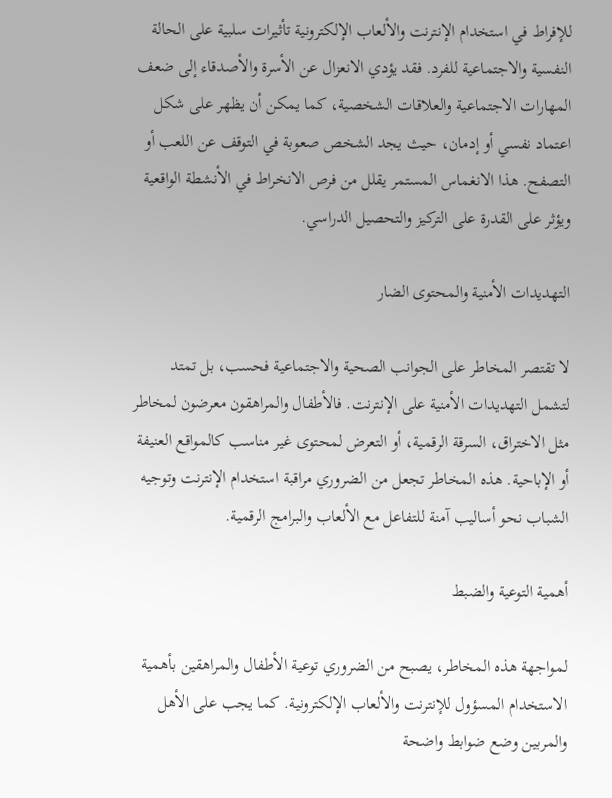للإفراط في استخدام الإنترنت والألعاب الإلكترونية تأثيرات سلبية على الحالة النفسية والاجتماعية للفرد. فقد يؤدي الانعزال عن الأسرة والأصدقاء إلى ضعف المهارات الاجتماعية والعلاقات الشخصية، كما يمكن أن يظهر على شكل اعتماد نفسي أو إدمان، حيث يجد الشخص صعوبة في التوقف عن اللعب أو التصفح. هذا الانغماس المستمر يقلل من فرص الانخراط في الأنشطة الواقعية ويؤثر على القدرة على التركيز والتحصيل الدراسي.

التهديدات الأمنية والمحتوى الضار

لا تقتصر المخاطر على الجوانب الصحية والاجتماعية فحسب، بل تمتد لتشمل التهديدات الأمنية على الإنترنت. فالأطفال والمراهقون معرضون لمخاطر مثل الاختراق، السرقة الرقمية، أو التعرض لمحتوى غير مناسب كالمواقع العنيفة أو الإباحية. هذه المخاطر تجعل من الضروري مراقبة استخدام الإنترنت وتوجيه الشباب نحو أساليب آمنة للتفاعل مع الألعاب والبرامج الرقمية.

أهمية التوعية والضبط

لمواجهة هذه المخاطر، يصبح من الضروري توعية الأطفال والمراهقين بأهمية الاستخدام المسؤول للإنترنت والألعاب الإلكترونية. كما يجب على الأهل والمربين وضع ضوابط واضحة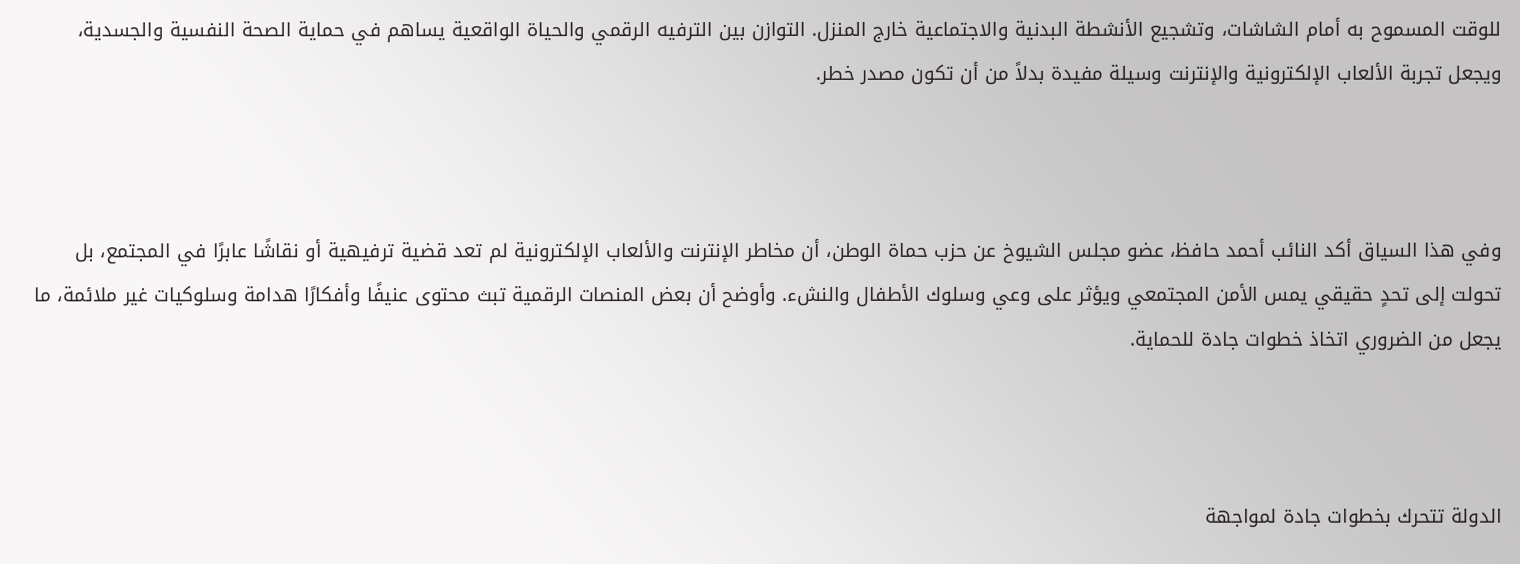للوقت المسموح به أمام الشاشات، وتشجيع الأنشطة البدنية والاجتماعية خارج المنزل. التوازن بين الترفيه الرقمي والحياة الواقعية يساهم في حماية الصحة النفسية والجسدية، ويجعل تجربة الألعاب الإلكترونية والإنترنت وسيلة مفيدة بدلاً من أن تكون مصدر خطر.



وفي هذا السياق أكد النائب أحمد حافظ، عضو مجلس الشيوخ عن حزب حماة الوطن، أن مخاطر الإنترنت والألعاب الإلكترونية لم تعد قضية ترفيهية أو نقاشًا عابرًا في المجتمع، بل تحولت إلى تحدٍ حقيقي يمس الأمن المجتمعي ويؤثر على وعي وسلوك الأطفال والنشء. وأوضح أن بعض المنصات الرقمية تبث محتوى عنيفًا وأفكارًا هدامة وسلوكيات غير ملائمة، ما يجعل من الضروري اتخاذ خطوات جادة للحماية.



الدولة تتحرك بخطوات جادة لمواجهة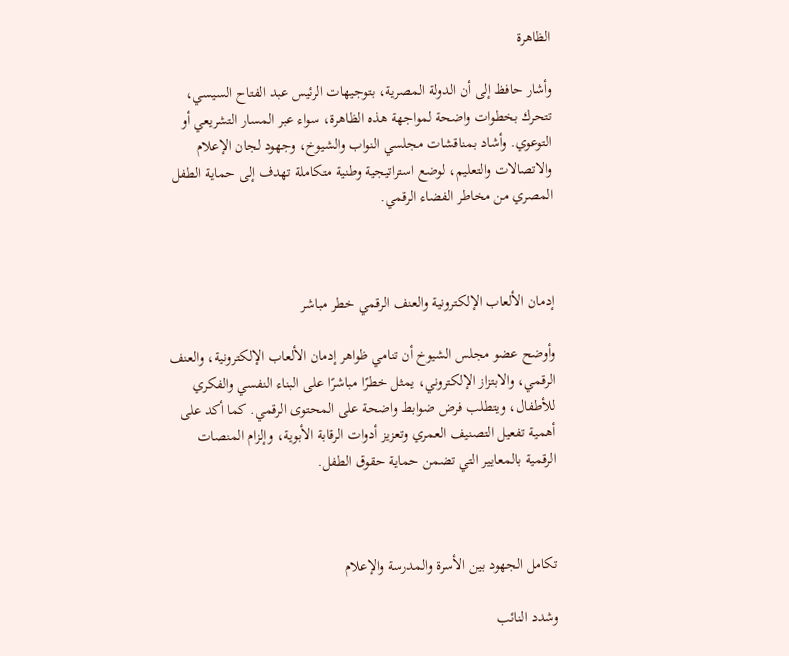الظاهرة

وأشار حافظ إلى أن الدولة المصرية، بتوجيهات الرئيس عبد الفتاح السيسي، تتحرك بخطوات واضحة لمواجهة هذه الظاهرة، سواء عبر المسار التشريعي أو التوعوي. وأشاد بمناقشات مجلسي النواب والشيوخ، وجهود لجان الإعلام والاتصالات والتعليم، لوضع استراتيجية وطنية متكاملة تهدف إلى حماية الطفل المصري من مخاطر الفضاء الرقمي.



إدمان الألعاب الإلكترونية والعنف الرقمي خطر مباشر

وأوضح عضو مجلس الشيوخ أن تنامي ظواهر إدمان الألعاب الإلكترونية، والعنف الرقمي، والابتزاز الإلكتروني، يمثل خطرًا مباشرًا على البناء النفسي والفكري للأطفال، ويتطلب فرض ضوابط واضحة على المحتوى الرقمي. كما أكد على أهمية تفعيل التصنيف العمري وتعزيز أدوات الرقابة الأبوية، وإلزام المنصات الرقمية بالمعايير التي تضمن حماية حقوق الطفل.



تكامل الجهود بين الأسرة والمدرسة والإعلام

وشدد النائب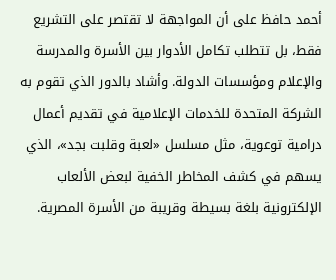أحمد حافظ على أن المواجهة لا تقتصر على التشريع فقط، بل تتطلب تكامل الأدوار بين الأسرة والمدرسة والإعلام ومؤسسات الدولة. وأشاد بالدور الذي تقوم به الشركة المتحدة للخدمات الإعلامية في تقديم أعمال درامية توعوية، مثل مسلسل «لعبة وقلبت بجد»، الذي يسهم في كشف المخاطر الخفية لبعض الألعاب الإلكترونية بلغة بسيطة وقريبة من الأسرة المصرية.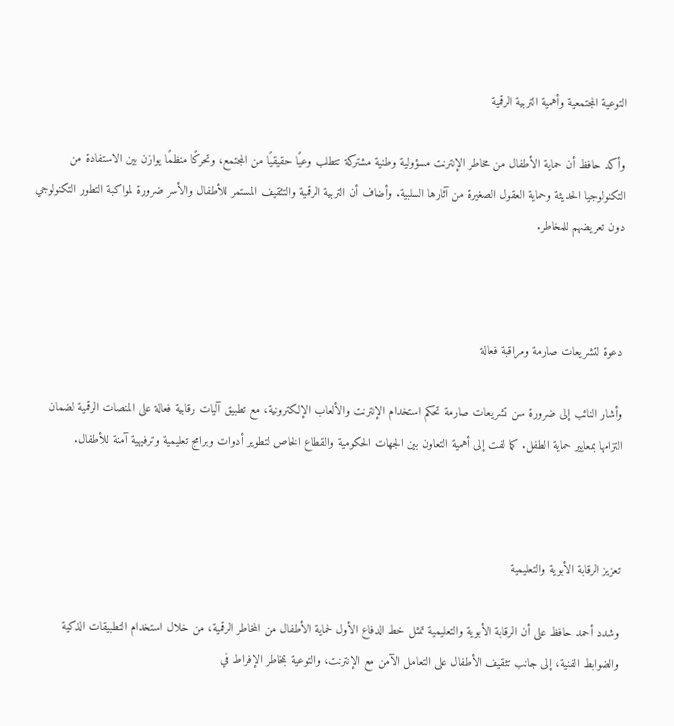التوعية المجتمعية وأهمية التربية الرقمية

وأكد حافظ أن حماية الأطفال من مخاطر الإنترنت مسؤولية وطنية مشتركة تتطلب وعيًا حقيقيًا من المجتمع، وتحركًا منظمًا يوازن بين الاستفادة من التكنولوجيا الحديثة وحماية العقول الصغيرة من آثارها السلبية. وأضاف أن التربية الرقمية والتثقيف المستمر للأطفال والأسر ضرورة لمواكبة التطور التكنولوجي دون تعريضهم للمخاطر.



دعوة لتشريعات صارمة ومراقبة فعالة

وأشار النائب إلى ضرورة سن تشريعات صارمة تحكم استخدام الإنترنت والألعاب الإلكترونية، مع تطبيق آليات رقابية فعالة على المنصات الرقمية لضمان التزامها بمعايير حماية الطفل. كما لفت إلى أهمية التعاون بين الجهات الحكومية والقطاع الخاص لتطوير أدوات وبرامج تعليمية وترفيهية آمنة للأطفال.



تعزيز الرقابة الأبوية والتعليمية

وشدد أحمد حافظ على أن الرقابة الأبوية والتعليمية تمثل خط الدفاع الأول لحماية الأطفال من المخاطر الرقمية، من خلال استخدام التطبيقات الذكية والضوابط الفنية، إلى جانب تثقيف الأطفال على التعامل الآمن مع الإنترنت، والتوعية بمخاطر الإفراط في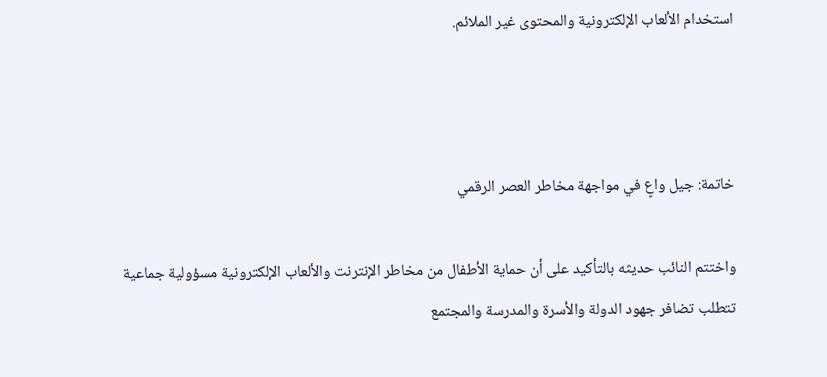استخدام الألعاب الإلكترونية والمحتوى غير الملائم.



خاتمة: جيل واعٍ في مواجهة مخاطر العصر الرقمي

واختتم النائب حديثه بالتأكيد على أن حماية الأطفال من مخاطر الإنترنت والألعاب الإلكترونية مسؤولية جماعية تتطلب تضافر جهود الدولة والأسرة والمدرسة والمجتمع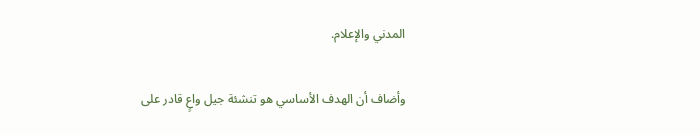المدني والإعلام.

وأضاف أن الهدف الأساسي هو تنشئة جيل واعٍ قادر على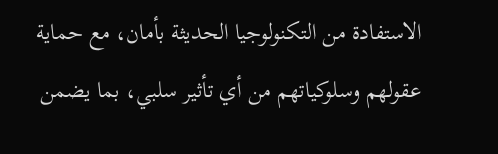الاستفادة من التكنولوجيا الحديثة بأمان، مع حماية عقولهم وسلوكياتهم من أي تأثير سلبي، بما يضمن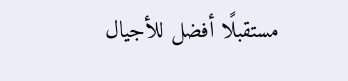مستقبلًا أفضل للأجيال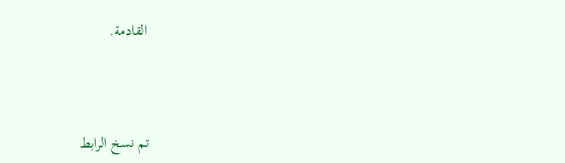القادمة.



تم نسخ الرابط